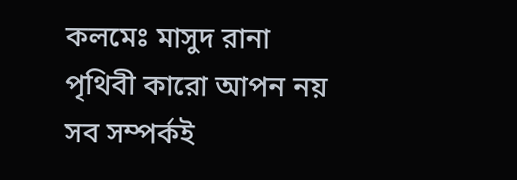কলমেঃ মাসুদ রানা পৃথিবী কারো আপন নয় সব সম্পর্কই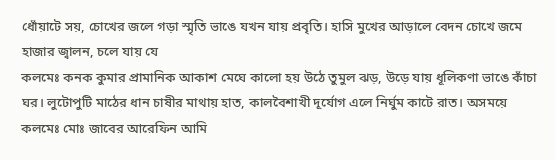ধোঁয়াটে সয়, চোখের জলে গড়া স্মৃতি ভাঙে যখন যায় প্রবৃতি। হাসি মুখের আড়ালে বেদন চোখে জমে হাজার জ্বালন, চলে যায় যে
কলমেঃ কনক কুমার প্রামানিক আকাশ মেঘে কালো হয় উঠে তুমুল ঝড়, উড়ে যায় ধূলিকণা ভাঙে কাঁচা ঘর। লুটোপুটি মাঠের ধান চাষীর মাথায় হাত, কালবৈশাখী দূর্যোগ এলে নির্ঘুম কাটে রাত। অসময়ে
কলমেঃ মোঃ জাবের আরেফিন আমি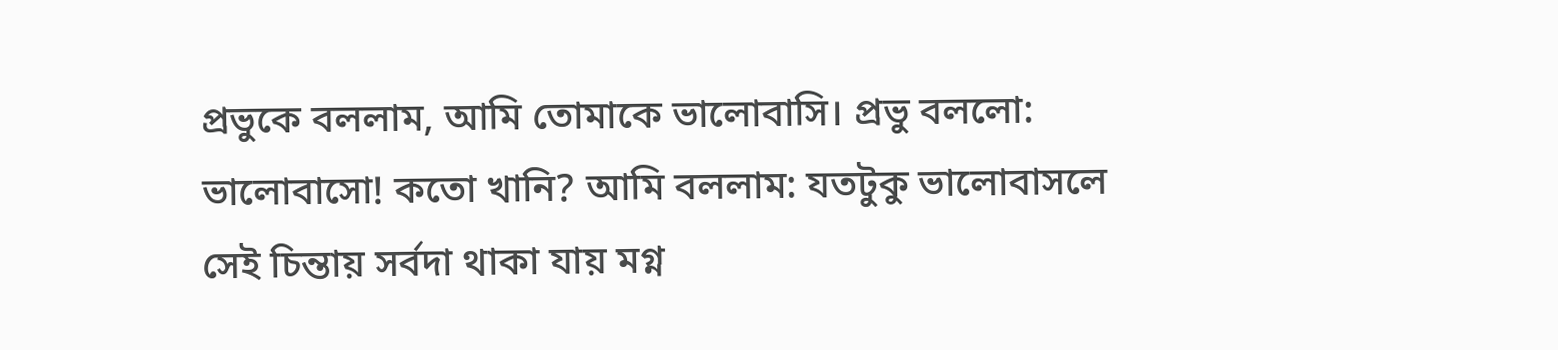প্রভুকে বললাম, আমি তোমাকে ভালোবাসি। প্রভু বললো: ভালোবাসো! কতো খানি? আমি বললাম: যতটুকু ভালোবাসলে সেই চিন্তায় সর্বদা থাকা যায় মগ্ন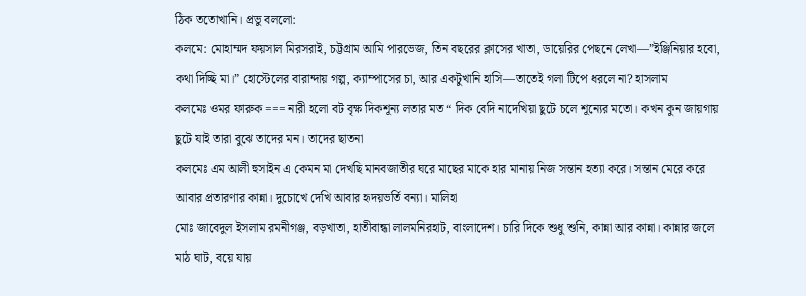ঠিক ততোখানি। প্রভু বললো:
কলমে: মোহাম্মদ ফয়সাল মিরসরাই, চট্টগ্রাম আমি পারভেজ, তিন বছরের ক্লাসের খাতা, ডায়েরির পেছনে লেখা—”ইঞ্জিনিয়ার হবো, কথা দিচ্ছি মা।” হোস্টেলের বারান্দায় গল্প, ক্যাম্পাসের চা, আর একটুখানি হাসি—তাতেই গলা টিপে ধরলে না? হাসলাম
কলমেঃ ওমর ফারুক === নারী হলো বট বৃক্ষ দিকশূন্য লতার মত “ দিক বেদি নাদেখিয়া ছুটে চলে শূন্যের মতো। কখন কুন জায়গায় ছুটে যাই তারা বুঝে তাদের মন। তাদের ছাতনা
কলমেঃ এম আলী হুসাইন এ কেমন মা দেখছি মানবজাতীর ঘরে মাছের মাকে হার মানায় নিজ সন্তান হত্যা করে। সন্তান মেরে করে আবার প্রতারণার কান্না। দুচোখে দেখি আবার হৃদয়ভর্তি বন্যা। মালিহা
মোঃ জাবেদুল ইসলাম রমনীগঞ্জ, বড়খাতা, হাতীবান্ধা লালমনিরহাট, বাংলাদেশ। চারি দিকে শুধু শুনি, কান্না আর কান্না। কান্নার জলে মাঠ ঘাট, বয়ে যায়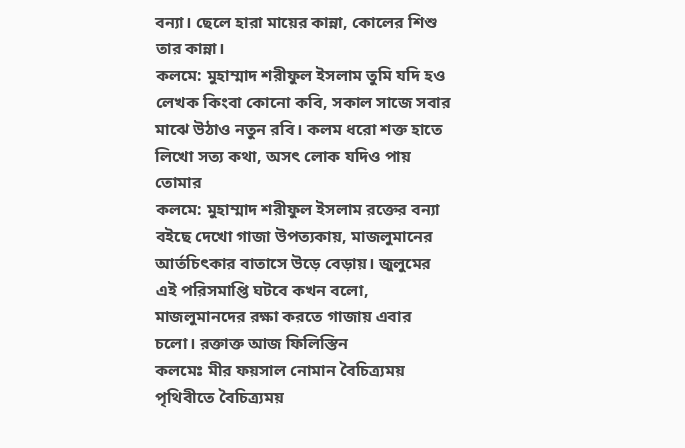বন্যা। ছেলে হারা মায়ের কান্না, কোলের শিশু তার কান্না।
কলমে: মুহাম্মাদ শরীফুল ইসলাম তুমি যদি হও লেখক কিংবা কোনো কবি, সকাল সাজে সবার মাঝে উঠাও নতুন রবি। কলম ধরো শক্ত হাতে লিখো সত্য কথা, অসৎ লোক যদিও পায় তোমার
কলমে: মুহাম্মাদ শরীফুল ইসলাম রক্তের বন্যা বইছে দেখো গাজা উপত্যকায়, মাজলুমানের আর্তচিৎকার বাতাসে উড়ে বেড়ায়। জুলুমের এই পরিসমাপ্তি ঘটবে কখন বলো, মাজলুমানদের রক্ষা করতে গাজায় এবার চলো। রক্তাক্ত আজ ফিলিস্তিন
কলমেঃ মীর ফয়সাল নোমান বৈচিত্র্যময় পৃথিবীতে বৈচিত্র্যময়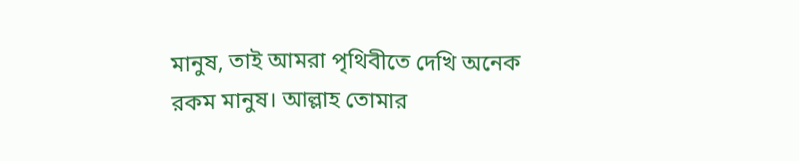মানুষ, তাই আমরা পৃথিবীতে দেখি অনেক রকম মানুষ। আল্লাহ তোমার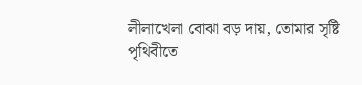লীলাখেলা বোঝা বড় দায়, তোমার সৃষ্টি পৃথিবীতে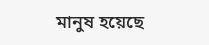মানুষ হয়েছে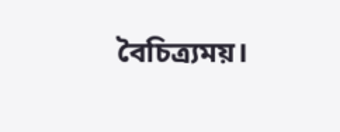বৈচিত্র্যময়।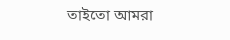তাইতো আমরা